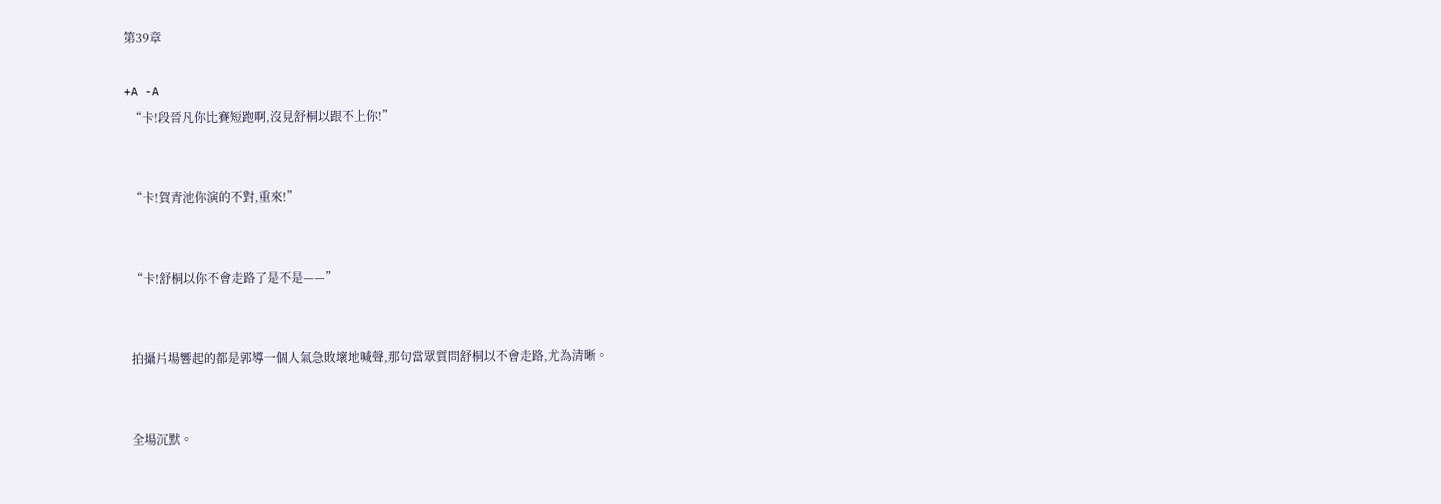第39章

+A -A
  “卡!段晉凡你比賽短跑啊,沒見舒桐以跟不上你!”


  “卡!賀青池你演的不對,重來!”


  “卡!舒桐以你不會走路了是不是——”


  拍攝片場響起的都是郭導一個人氣急敗壞地喊聲,那句當眾質問舒桐以不會走路,尤為清晰。


  全場沉默。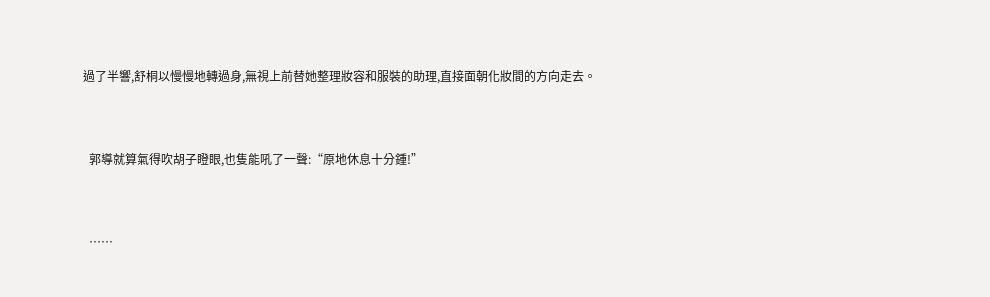過了半響,舒桐以慢慢地轉過身,無視上前替她整理妝容和服裝的助理,直接面朝化妝間的方向走去。


  郭導就算氣得吹胡子瞪眼,也隻能吼了一聲:“原地休息十分鍾!”


  ……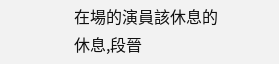在場的演員該休息的休息,段晉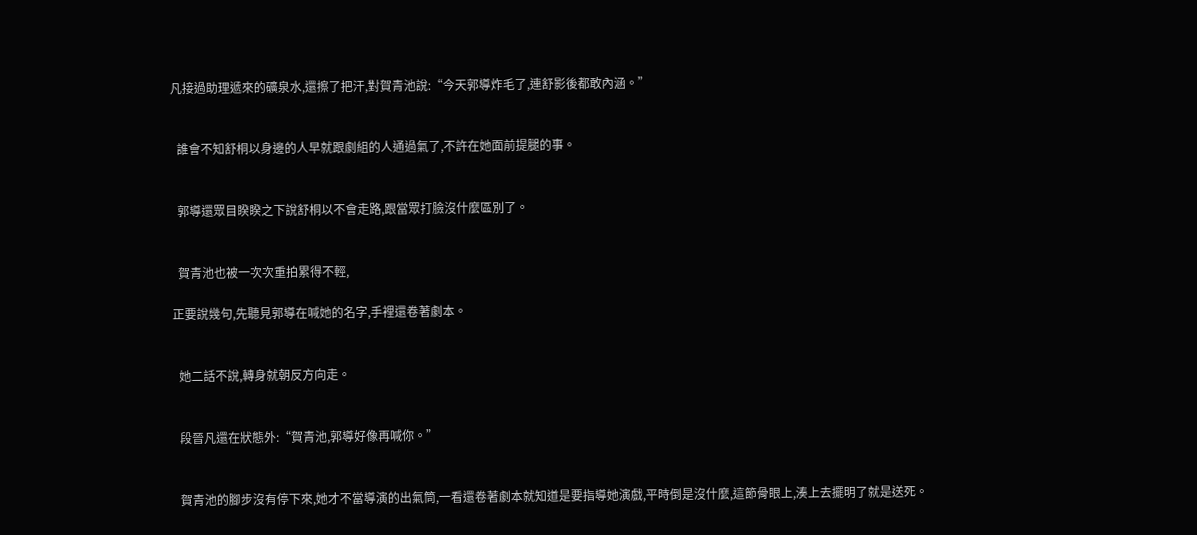凡接過助理遞來的礦泉水,還擦了把汗,對賀青池說:“今天郭導炸毛了,連舒影後都敢內涵。”


  誰會不知舒桐以身邊的人早就跟劇組的人通過氣了,不許在她面前提腿的事。


  郭導還眾目睽睽之下說舒桐以不會走路,跟當眾打臉沒什麼區別了。


  賀青池也被一次次重拍累得不輕,

正要說幾句,先聽見郭導在喊她的名字,手裡還卷著劇本。


  她二話不說,轉身就朝反方向走。


  段晉凡還在狀態外:“賀青池,郭導好像再喊你。”


  賀青池的腳步沒有停下來,她才不當導演的出氣筒,一看還卷著劇本就知道是要指導她演戲,平時倒是沒什麼,這節骨眼上,湊上去擺明了就是送死。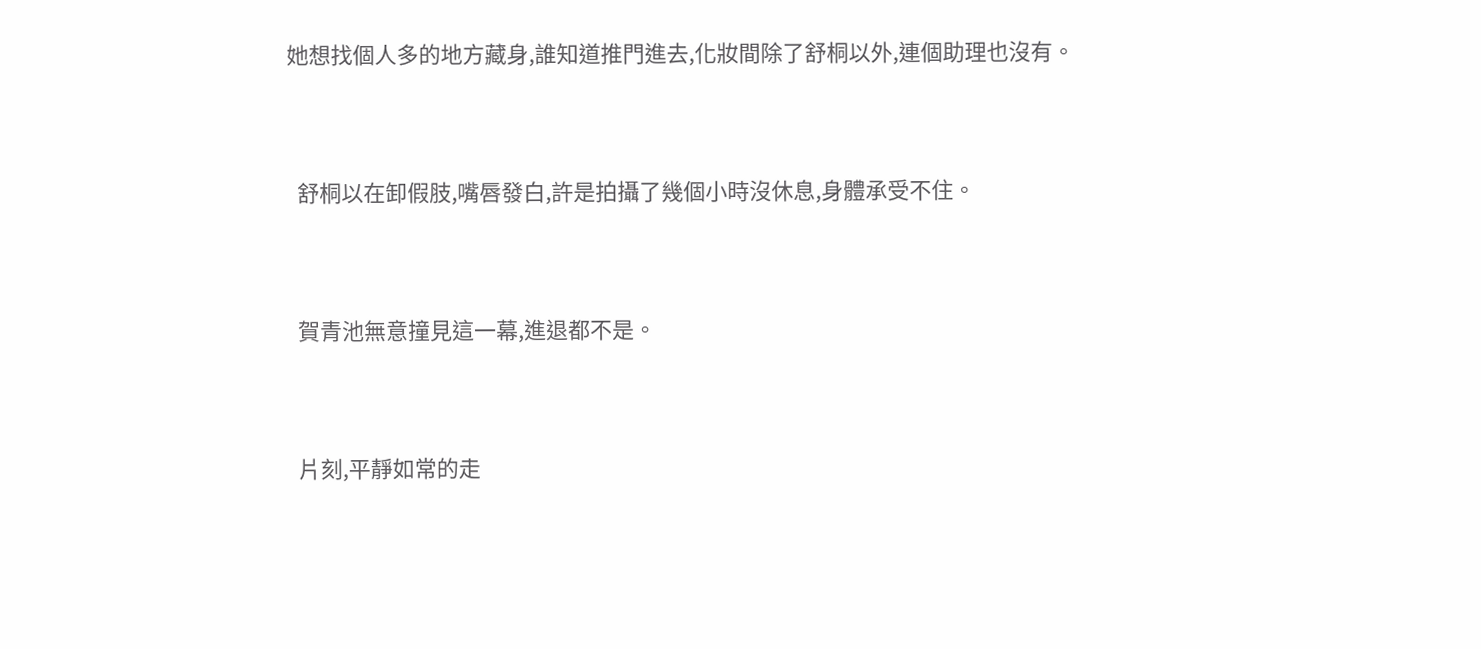她想找個人多的地方藏身,誰知道推門進去,化妝間除了舒桐以外,連個助理也沒有。


  舒桐以在卸假肢,嘴唇發白,許是拍攝了幾個小時沒休息,身體承受不住。


  賀青池無意撞見這一幕,進退都不是。


  片刻,平靜如常的走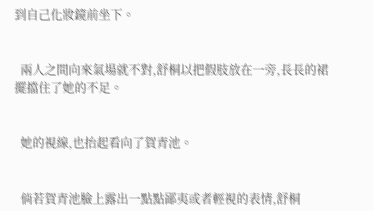到自己化妝鏡前坐下。


  兩人之間向來氣場就不對,舒桐以把假肢放在一旁,長長的裙擺擋住了她的不足。


  她的視線,也抬起看向了賀青池。


  倘若賀青池臉上露出一點點鄙夷或者輕視的表情,舒桐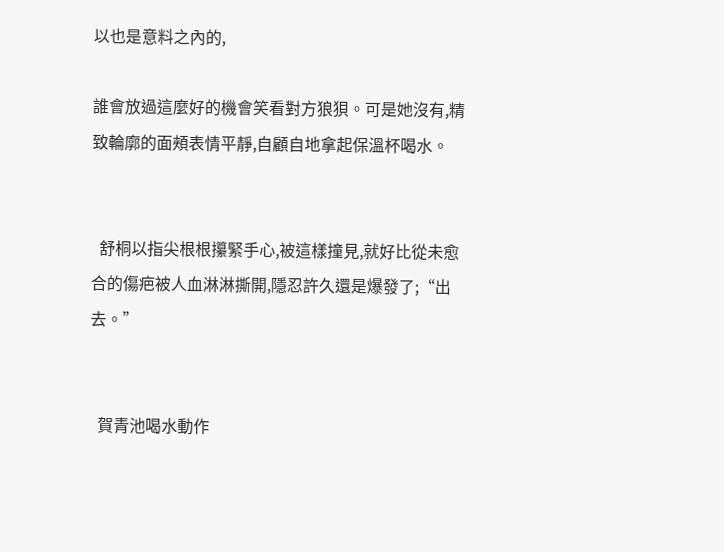以也是意料之內的,

誰會放過這麼好的機會笑看對方狼狽。可是她沒有,精致輪廓的面頰表情平靜,自顧自地拿起保溫杯喝水。


  舒桐以指尖根根攥緊手心,被這樣撞見,就好比從未愈合的傷疤被人血淋淋撕開,隱忍許久還是爆發了;“出去。”


  賀青池喝水動作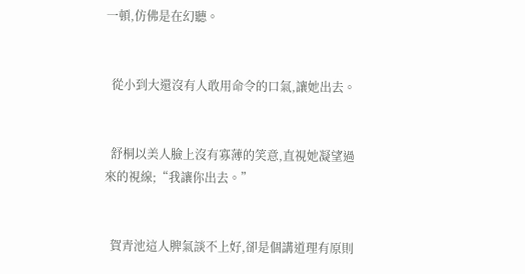一頓,仿佛是在幻聽。


  從小到大還沒有人敢用命令的口氣,讓她出去。


  舒桐以美人臉上沒有寡薄的笑意,直視她凝望過來的視線;“我讓你出去。”


  賀青池這人脾氣談不上好,卻是個講道理有原則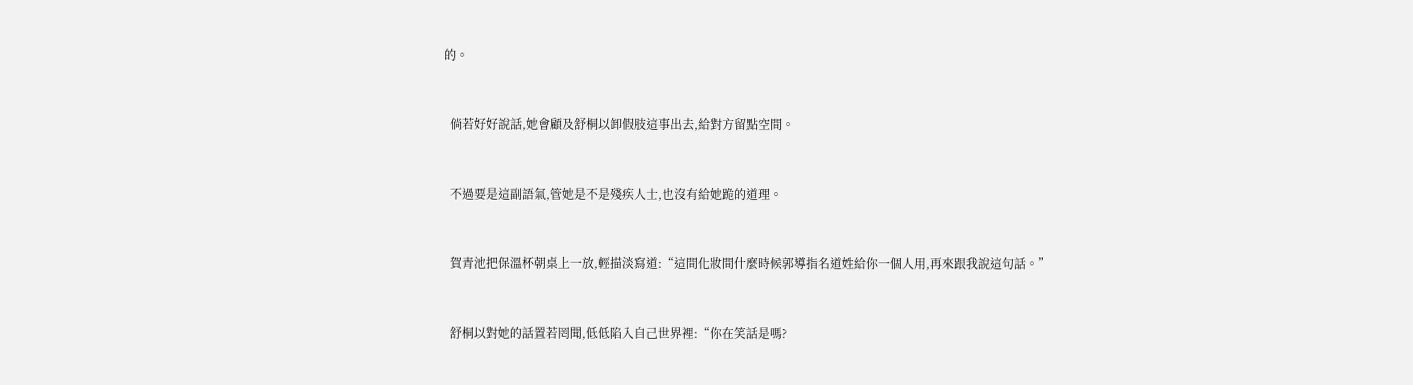的。


  倘若好好說話,她會顧及舒桐以卸假肢這事出去,給對方留點空間。


  不過要是這副語氣,管她是不是殘疾人士,也沒有給她跪的道理。


  賀青池把保溫杯朝桌上一放,輕描淡寫道:“這間化妝間什麼時候郭導指名道姓給你一個人用,再來跟我說這句話。”


  舒桐以對她的話置若罔聞,低低陷入自己世界裡:“你在笑話是嗎?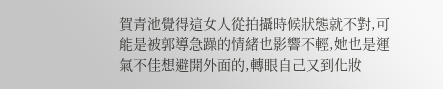賀青池覺得這女人從拍攝時候狀態就不對,可能是被郭導急躁的情緒也影響不輕,她也是運氣不佳想避開外面的,轉眼自己又到化妝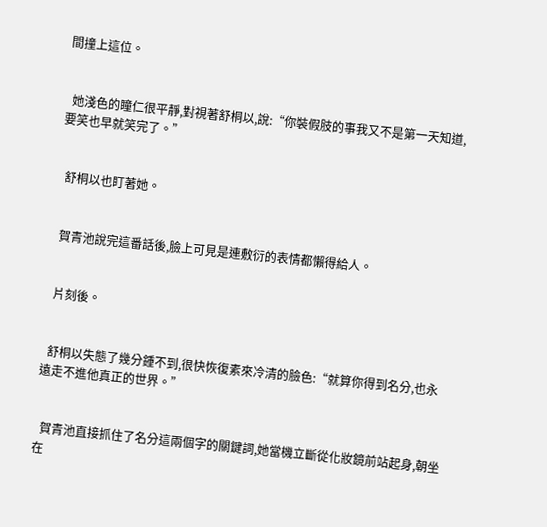間撞上這位。


  她淺色的瞳仁很平靜,對視著舒桐以,說:“你裝假肢的事我又不是第一天知道,要笑也早就笑完了。”


  舒桐以也盯著她。


  賀青池說完這番話後,臉上可見是連敷衍的表情都懶得給人。


  片刻後。


  舒桐以失態了幾分鍾不到,很快恢復素來冷清的臉色:“就算你得到名分,也永遠走不進他真正的世界。”


  賀青池直接抓住了名分這兩個字的關鍵詞,她當機立斷從化妝鏡前站起身,朝坐在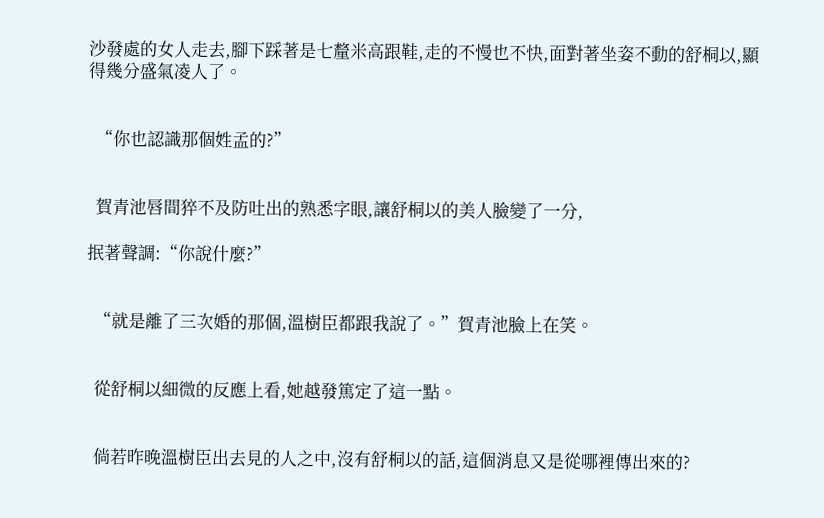沙發處的女人走去,腳下踩著是七釐米高跟鞋,走的不慢也不快,面對著坐姿不動的舒桐以,顯得幾分盛氣凌人了。


  “你也認識那個姓孟的?”


  賀青池唇間猝不及防吐出的熟悉字眼,讓舒桐以的美人臉變了一分,

抿著聲調:“你說什麼?”


  “就是離了三次婚的那個,溫樹臣都跟我說了。”賀青池臉上在笑。


  從舒桐以細微的反應上看,她越發篤定了這一點。


  倘若昨晚溫樹臣出去見的人之中,沒有舒桐以的話,這個消息又是從哪裡傳出來的?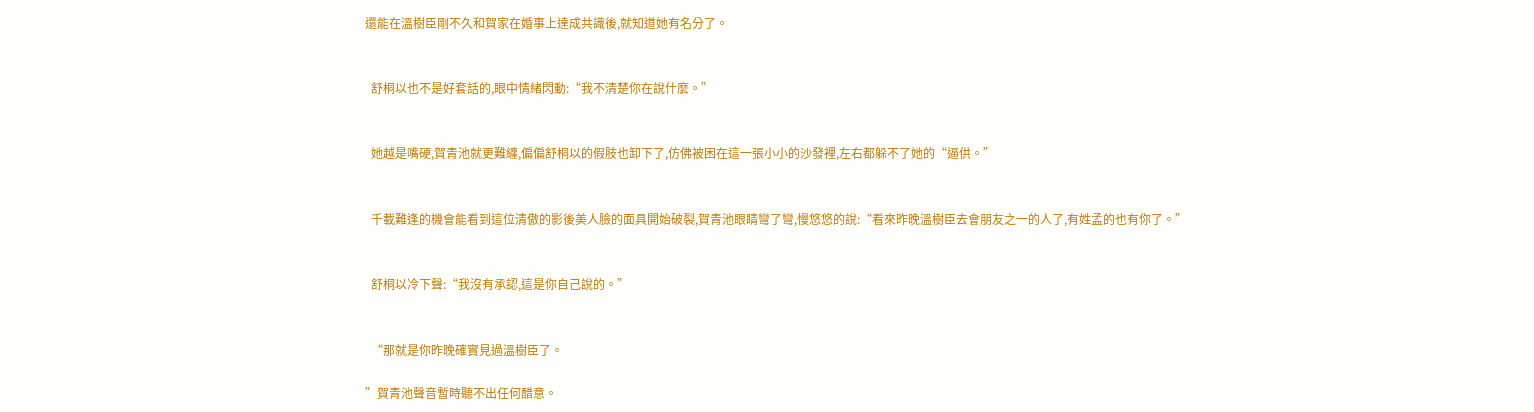還能在溫樹臣剛不久和賀家在婚事上達成共識後,就知道她有名分了。


  舒桐以也不是好套話的,眼中情緒閃動:“我不清楚你在說什麼。”


  她越是嘴硬,賀青池就更難纏,偏偏舒桐以的假肢也卸下了,仿佛被困在這一張小小的沙發裡,左右都躲不了她的“逼供。”


  千載難逢的機會能看到這位清傲的影後美人臉的面具開始破裂,賀青池眼睛彎了彎,慢悠悠的說:“看來昨晚溫樹臣去會朋友之一的人了,有姓孟的也有你了。”


  舒桐以冷下聲:“我沒有承認,這是你自己說的。”


  “那就是你昨晚確實見過溫樹臣了。

”賀青池聲音暫時聽不出任何醋意。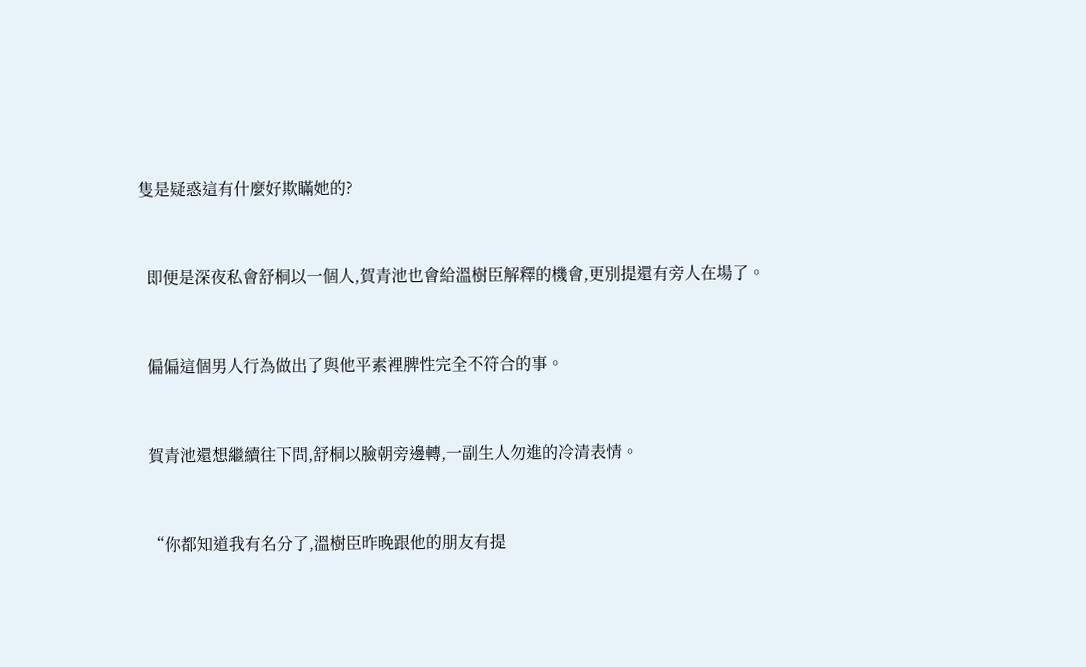隻是疑惑這有什麼好欺瞞她的?


  即便是深夜私會舒桐以一個人,賀青池也會給溫樹臣解釋的機會,更別提還有旁人在場了。


  偏偏這個男人行為做出了與他平素裡脾性完全不符合的事。


  賀青池還想繼續往下問,舒桐以臉朝旁邊轉,一副生人勿進的冷清表情。


  “你都知道我有名分了,溫樹臣昨晚跟他的朋友有提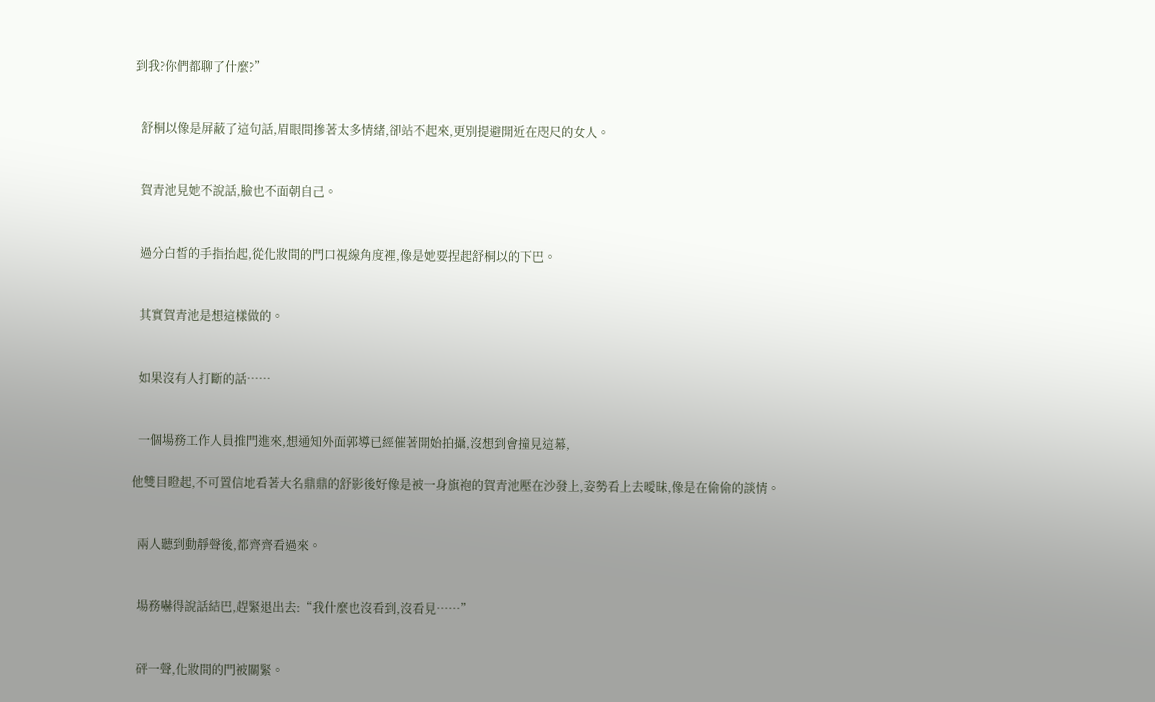到我?你們都聊了什麼?”


  舒桐以像是屏蔽了這句話,眉眼間摻著太多情緒,卻站不起來,更別提避開近在咫尺的女人。


  賀青池見她不說話,臉也不面朝自己。


  過分白皙的手指抬起,從化妝間的門口視線角度裡,像是她要捏起舒桐以的下巴。


  其實賀青池是想這樣做的。


  如果沒有人打斷的話……


  一個場務工作人員推門進來,想通知外面郭導已經催著開始拍攝,沒想到會撞見這幕,

他雙目瞪起,不可置信地看著大名鼎鼎的舒影後好像是被一身旗袍的賀青池壓在沙發上,姿勢看上去曖昧,像是在偷偷的談情。


  兩人聽到動靜聲後,都齊齊看過來。


  場務嚇得說話結巴,趕緊退出去:“我什麼也沒看到,沒看見……”


  砰一聲,化妝間的門被關緊。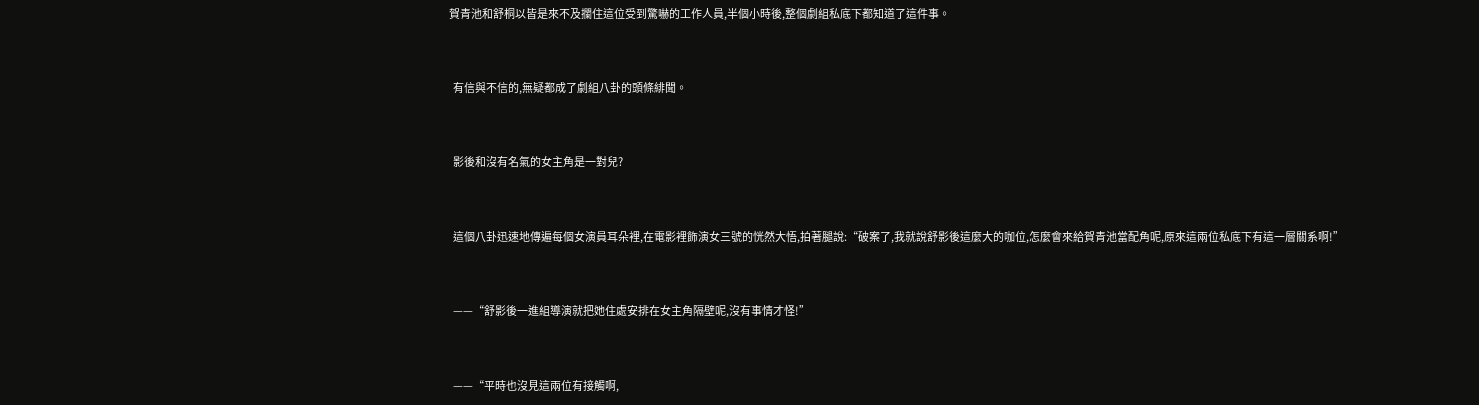賀青池和舒桐以皆是來不及攔住這位受到驚嚇的工作人員,半個小時後,整個劇組私底下都知道了這件事。


  有信與不信的,無疑都成了劇組八卦的頭條緋聞。


  影後和沒有名氣的女主角是一對兒?


  這個八卦迅速地傳遍每個女演員耳朵裡,在電影裡飾演女三號的恍然大悟,拍著腿說:“破案了,我就說舒影後這麼大的咖位,怎麼會來給賀青池當配角呢,原來這兩位私底下有這一層關系啊!”


  ——“舒影後一進組導演就把她住處安排在女主角隔壁呢,沒有事情才怪!”


  ——“平時也沒見這兩位有接觸啊,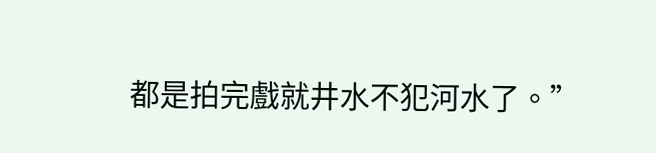都是拍完戲就井水不犯河水了。”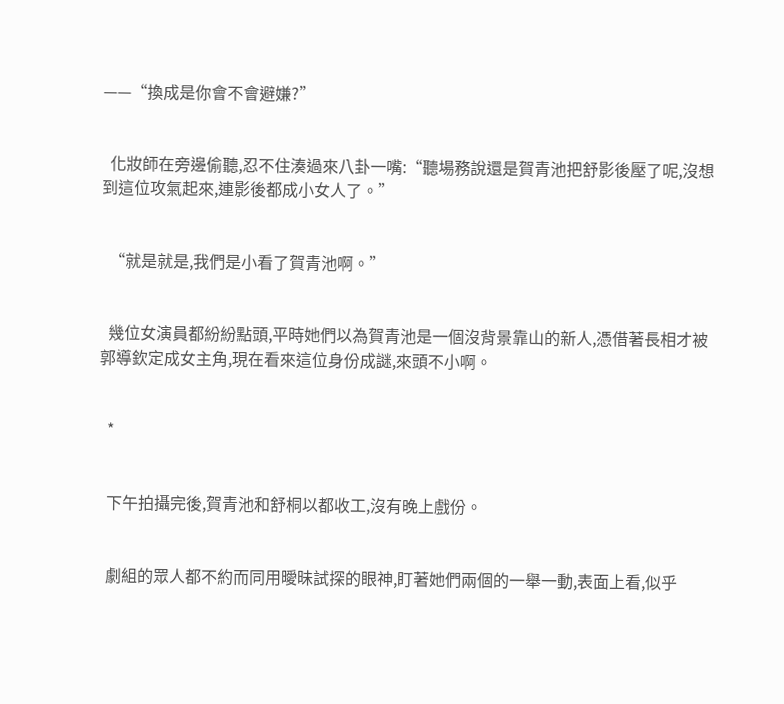——“換成是你會不會避嫌?”


  化妝師在旁邊偷聽,忍不住湊過來八卦一嘴:“聽場務說還是賀青池把舒影後壓了呢,沒想到這位攻氣起來,連影後都成小女人了。”


  “就是就是,我們是小看了賀青池啊。”


  幾位女演員都紛紛點頭,平時她們以為賀青池是一個沒背景靠山的新人,憑借著長相才被郭導欽定成女主角,現在看來這位身份成謎,來頭不小啊。


  *


  下午拍攝完後,賀青池和舒桐以都收工,沒有晚上戲份。


  劇組的眾人都不約而同用曖昧試探的眼神,盯著她們兩個的一舉一動,表面上看,似乎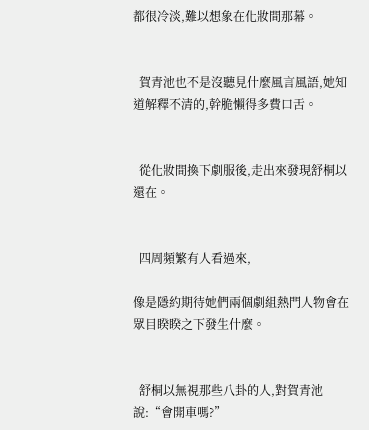都很冷淡,難以想象在化妝間那幕。


  賀青池也不是沒聽見什麼風言風語,她知道解釋不清的,幹脆懶得多費口舌。


  從化妝間換下劇服後,走出來發現舒桐以還在。


  四周頻繁有人看過來,

像是隱約期待她們兩個劇組熱門人物會在眾目睽睽之下發生什麼。


  舒桐以無視那些八卦的人,對賀青池說:“會開車嗎?”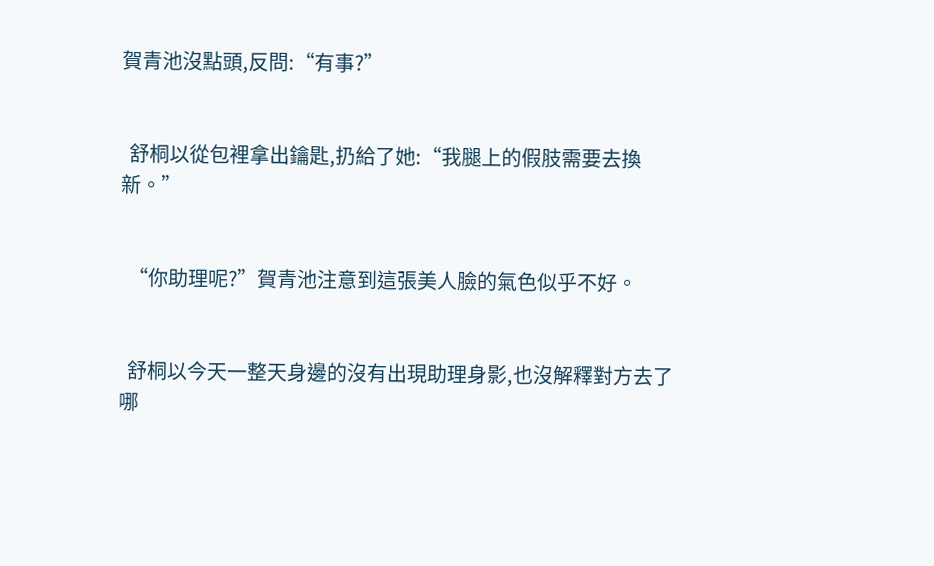賀青池沒點頭,反問:“有事?”


  舒桐以從包裡拿出鑰匙,扔給了她:“我腿上的假肢需要去換新。”


  “你助理呢?”賀青池注意到這張美人臉的氣色似乎不好。


  舒桐以今天一整天身邊的沒有出現助理身影,也沒解釋對方去了哪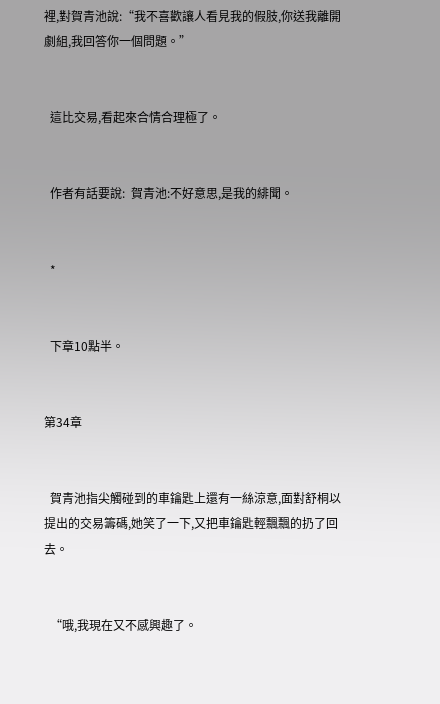裡,對賀青池說:“我不喜歡讓人看見我的假肢,你送我離開劇組,我回答你一個問題。”


  這比交易,看起來合情合理極了。


  作者有話要說:  賀青池:不好意思,是我的緋聞。


  *


  下章10點半。


第34章


  賀青池指尖觸碰到的車鑰匙上還有一絲涼意,面對舒桐以提出的交易籌碼,她笑了一下,又把車鑰匙輕飄飄的扔了回去。


  “哦,我現在又不感興趣了。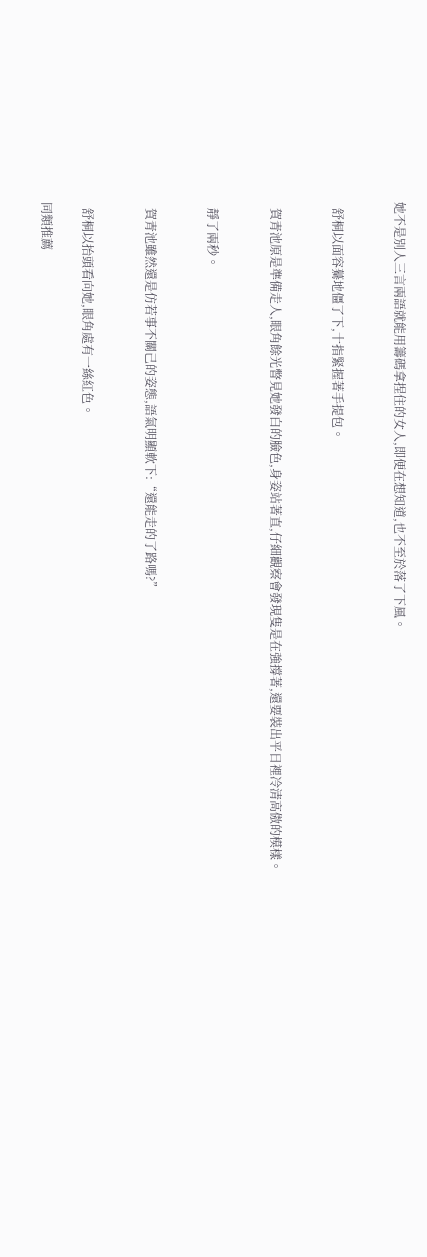她不是別人三言兩語就能用籌碼拿捏住的女人,即便在想知道,也不至於落了下風。


  舒桐以面容驀地僵了下,十指緊握著手提包。


  賀青池原是準備走人,眼角餘光瞥見她發白的臉色,身姿站著直,仔細觀察會發現隻是在強撐著,還要裝出平日裡冷清高傲的模樣。


  靜了兩秒。


  賀青池雖然還是仿若事不關己的姿態,語氣明顯軟下:“還能走的了路嗎?”


  舒桐以抬頭看向她,眼角處有一絲紅色。

同類推薦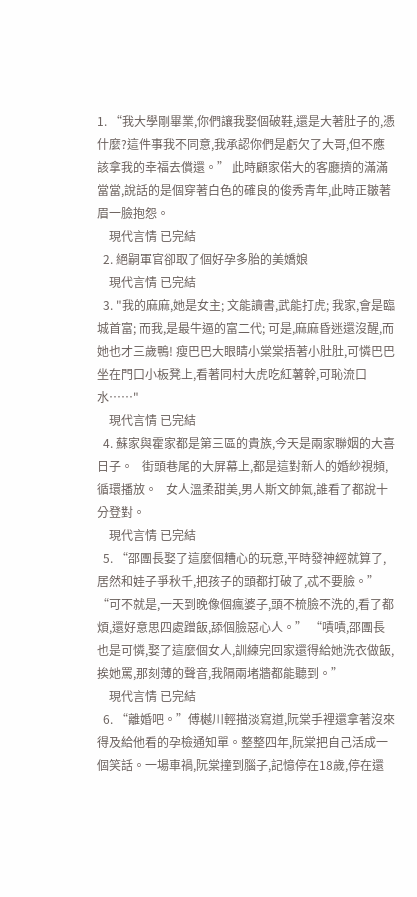1. “我大學剛畢業,你們讓我娶個破鞋,還是大著肚子的,憑什麼?這件事我不同意,我承認你們是虧欠了大哥,但不應該拿我的幸福去償還。” 此時顧家偌大的客廳擠的滿滿當當,說話的是個穿著白色的確良的俊秀青年,此時正皺著眉一臉抱怨。
    現代言情 已完結
  2. 絕嗣軍官卻取了個好孕多胎的美嬌娘
    現代言情 已完結
  3. "我的麻麻,她是女主; 文能讀書,武能打虎; 我家,會是臨城首富; 而我,是最牛逼的富二代; 可是,麻麻昏迷還沒醒,而她也才三歲鴨! 瘦巴巴大眼睛小棠棠捂著小肚肚,可憐巴巴坐在門口小板凳上,看著同村大虎吃紅薯幹,可恥流口水……"
    現代言情 已完結
  4. 蘇家與霍家都是第三區的貴族,今天是兩家聯姻的大喜日子。   街頭巷尾的大屏幕上,都是這對新人的婚紗視頻,循環播放。   女人溫柔甜美,男人斯文帥氣,誰看了都說十分登對。
    現代言情 已完結
  5. “邵團長娶了這麼個糟心的玩意,平時發神經就算了,居然和娃子爭秋千,把孩子的頭都打破了,忒不要臉。” “可不就是,一天到晚像個瘋婆子,頭不梳臉不洗的,看了都煩,還好意思四處蹭飯,舔個臉惡心人。” “嘖嘖,邵團長也是可憐,娶了這麼個女人,訓練完回家還得給她洗衣做飯,挨她罵,那刻薄的聲音,我隔兩堵牆都能聽到。”
    現代言情 已完結
  6. “離婚吧。”傅樾川輕描淡寫道,阮棠手裡還拿著沒來得及給他看的孕檢通知單。整整四年,阮棠把自己活成一個笑話。一場車禍,阮棠撞到腦子,記憶停在18歲,停在還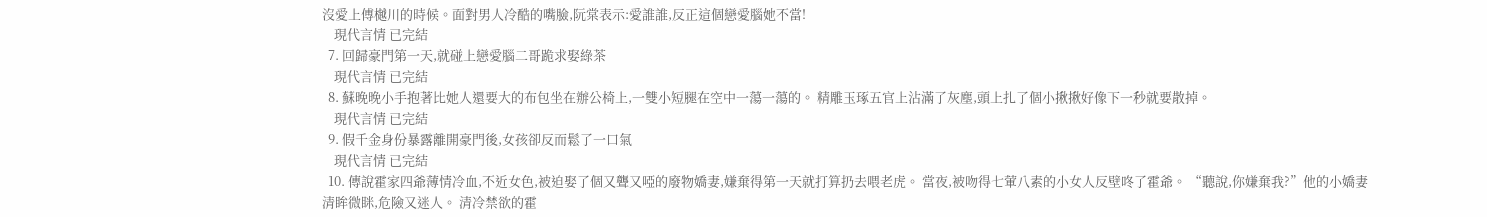沒愛上傅樾川的時候。面對男人冷酷的嘴臉,阮棠表示:愛誰誰,反正這個戀愛腦她不當!
    現代言情 已完結
  7. 回歸豪門第一天,就碰上戀愛腦二哥跪求娶綠茶
    現代言情 已完結
  8. 蘇晚晚小手抱著比她人還要大的布包坐在辦公椅上,一雙小短腿在空中一蕩一蕩的。 精雕玉琢五官上沾滿了灰塵,頭上扎了個小揪揪好像下一秒就要散掉。
    現代言情 已完結
  9. 假千金身份暴露離開豪門後,女孩卻反而鬆了一口氣
    現代言情 已完結
  10. 傳說霍家四爺薄情冷血,不近女色,被迫娶了個又聾又啞的廢物嬌妻,嫌棄得第一天就打算扔去喂老虎。 當夜,被吻得七葷八素的小女人反壁咚了霍爺。 “聽說,你嫌棄我?”他的小嬌妻清眸微眯,危險又迷人。 清冷禁欲的霍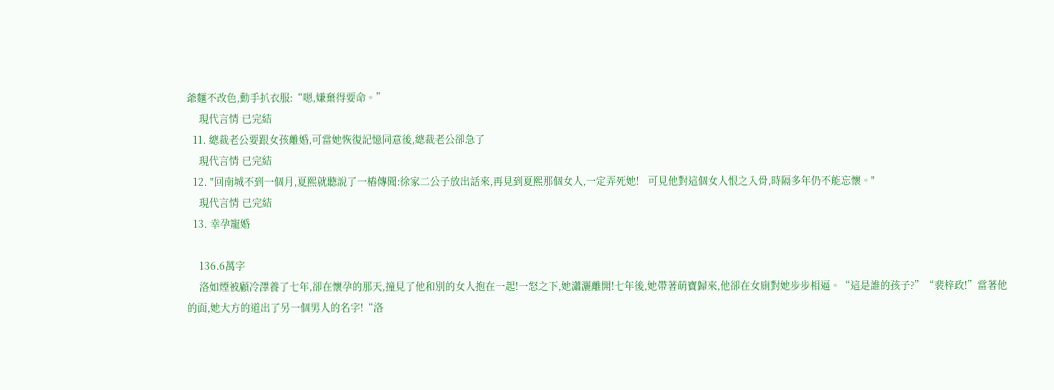爺麵不改色,動手扒衣服:“嗯,嫌棄得要命。”
    現代言情 已完結
  11. 總裁老公要跟女孩離婚,可當她恢復記憶同意後,總裁老公卻急了
    現代言情 已完結
  12. "回南城不到一個月,夏熙就聽說了一樁傳聞:徐家二公子放出話來,再見到夏熙那個女人,一定弄死她!   可見他對這個女人恨之入骨,時隔多年仍不能忘懷。"
    現代言情 已完結
  13. 幸孕寵婚

    136.6萬字
    洛如煙被顧冷澤養了七年,卻在懷孕的那天,撞見了他和別的女人抱在一起!一怒之下,她瀟灑離開!七年後,她帶著萌寶歸來,他卻在女廁對她步步相逼。“這是誰的孩子?”“裴梓政!”當著他的面,她大方的道出了另一個男人的名字!“洛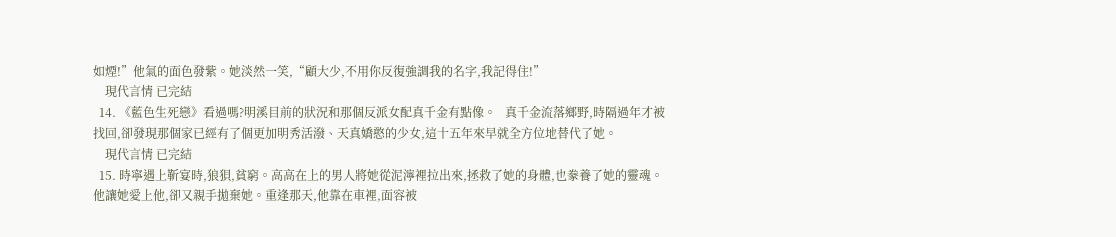如煙!”他氣的面色發紫。她淡然一笑,“顧大少,不用你反復強調我的名字,我記得住!”
    現代言情 已完結
  14. 《藍色生死戀》看過嗎?明溪目前的狀況和那個反派女配真千金有點像。   真千金流落鄉野,時隔過年才被找回,卻發現那個家已經有了個更加明秀活潑、天真嬌憨的少女,這十五年來早就全方位地替代了她。
    現代言情 已完結
  15. 時寧遇上靳宴時,狼狽,貧窮。高高在上的男人將她從泥濘裡拉出來,拯救了她的身體,也豢養了她的靈魂。他讓她愛上他,卻又親手拋棄她。重逢那天,他靠在車裡,面容被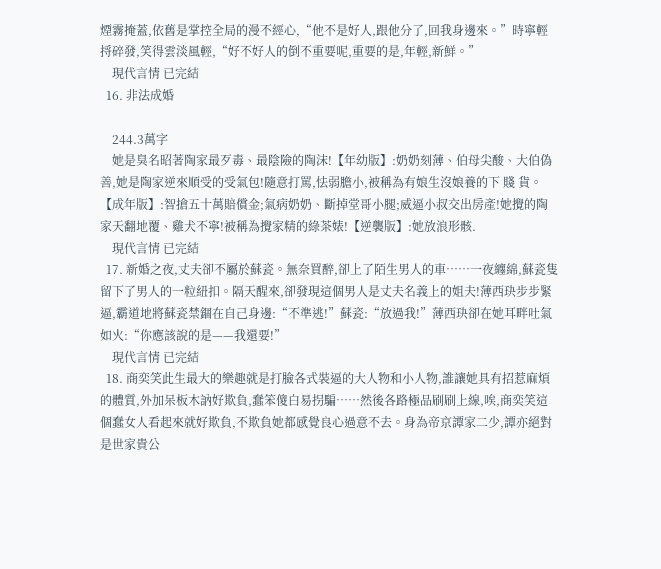煙霧掩蓋,依舊是掌控全局的漫不經心,“他不是好人,跟他分了,回我身邊來。”時寧輕捋碎發,笑得雲淡風輕,“好不好人的倒不重要呢,重要的是,年輕,新鮮。”
    現代言情 已完結
  16. 非法成婚

    244.3萬字
    她是臭名昭著陶家最歹毒、最陰險的陶沫!【年幼版】:奶奶刻薄、伯母尖酸、大伯偽善,她是陶家逆來順受的受氣包!隨意打罵,怯弱膽小,被稱為有娘生沒娘養的下 賤 貨。【成年版】:智搶五十萬賠償金;氣病奶奶、斷掉堂哥小腿;威逼小叔交出房產!她攪的陶家天翻地覆、雞犬不寧!被稱為攪家精的綠茶婊!【逆襲版】:她放浪形骸.
    現代言情 已完結
  17. 新婚之夜,丈夫卻不屬於蘇瓷。無奈買醉,卻上了陌生男人的車……一夜纏綿,蘇瓷隻留下了男人的一粒紐扣。隔天醒來,卻發現這個男人是丈夫名義上的姐夫!薄西玦步步緊逼,霸道地將蘇瓷禁錮在自己身邊:“不準逃!”蘇瓷:“放過我!”薄西玦卻在她耳畔吐氣如火:“你應該說的是——我還要!”
    現代言情 已完結
  18. 商奕笑此生最大的樂趣就是打臉各式裝逼的大人物和小人物,誰讓她具有招惹麻煩的體質,外加呆板木訥好欺負,蠢笨傻白易拐騙……然後各路極品刷刷上線,唉,商奕笑這個蠢女人看起來就好欺負,不欺負她都感覺良心過意不去。身為帝京譚家二少,譚亦絕對是世家貴公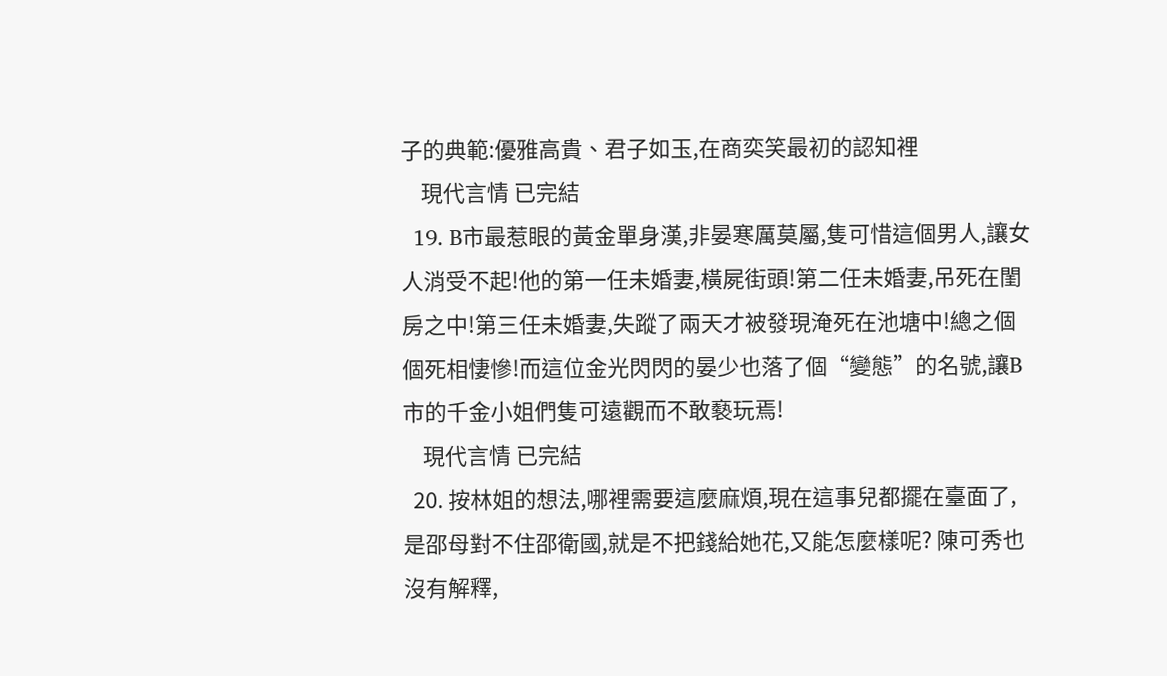子的典範:優雅高貴、君子如玉,在商奕笑最初的認知裡
    現代言情 已完結
  19. B市最惹眼的黃金單身漢,非晏寒厲莫屬,隻可惜這個男人,讓女人消受不起!他的第一任未婚妻,橫屍街頭!第二任未婚妻,吊死在閨房之中!第三任未婚妻,失蹤了兩天才被發現淹死在池塘中!總之個個死相悽慘!而這位金光閃閃的晏少也落了個“變態”的名號,讓B市的千金小姐們隻可遠觀而不敢褻玩焉!
    現代言情 已完結
  20. 按林姐的想法,哪裡需要這麼麻煩,現在這事兒都擺在臺面了,是邵母對不住邵衛國,就是不把錢給她花,又能怎麼樣呢? 陳可秀也沒有解釋,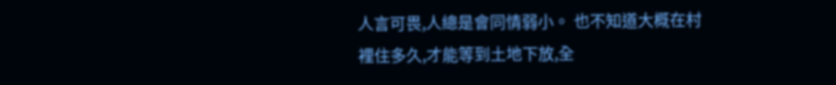人言可畏,人總是會同情弱小。 也不知道大概在村裡住多久,才能等到土地下放,全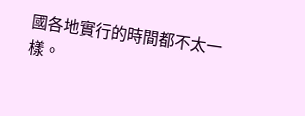國各地實行的時間都不太一樣。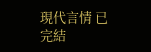現代言情 已完結